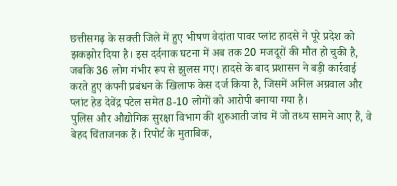छत्तीसगढ़ के सक्ती जिले में हुए भीषण वेदांता पावर प्लांट हादसे ने पूरे प्रदेश को झकझोर दिया है। इस दर्दनाक घटना में अब तक 20 मजदूरों की मौत हो चुकी है, जबकि 36 लोग गंभीर रूप से झुलस गए। हादसे के बाद प्रशासन ने बड़ी कार्रवाई करते हुए कंपनी प्रबंधन के खिलाफ केस दर्ज किया है, जिसमें अनिल अग्रवाल और प्लांट हेड देवेंद्र पटेल समेत 8-10 लोगों को आरोपी बनाया गया है।
पुलिस और औद्योगिक सुरक्षा विभाग की शुरुआती जांच में जो तथ्य सामने आए हैं, वे बेहद चिंताजनक हैं। रिपोर्ट के मुताबिक,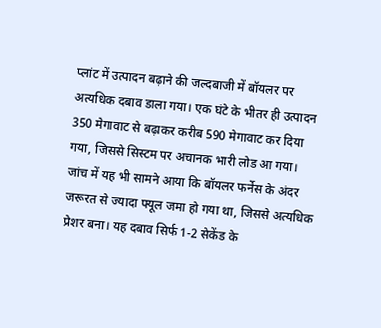प्लांट में उत्पादन बढ़ाने की जल्दबाजी में बॉयलर पर अत्यधिक दबाव डाला गया। एक घंटे के भीतर ही उत्पादन 350 मेगावाट से बढ़ाकर करीब 590 मेगावाट कर दिया गया, जिससे सिस्टम पर अचानक भारी लोड आ गया।
जांच में यह भी सामने आया कि बॉयलर फर्नेस के अंदर जरूरत से ज्यादा फ्यूल जमा हो गया था, जिससे अत्यधिक प्रेशर बना। यह दबाव सिर्फ 1-2 सेकेंड के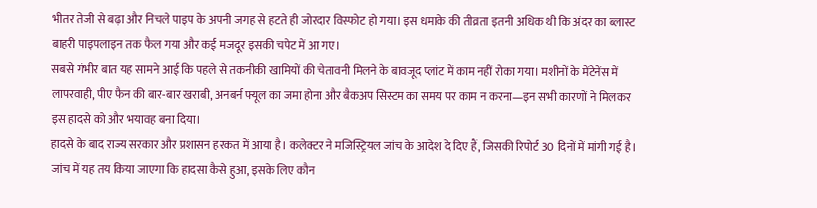भीतर तेजी से बढ़ा और निचले पाइप के अपनी जगह से हटते ही जोरदार विस्फोट हो गया। इस धमाके की तीव्रता इतनी अधिक थी कि अंदर का ब्लास्ट बाहरी पाइपलाइन तक फैल गया और कई मजदूर इसकी चपेट में आ गए।
सबसे गंभीर बात यह सामने आई कि पहले से तकनीकी खामियों की चेतावनी मिलने के बावजूद प्लांट में काम नहीं रोका गया। मशीनों के मेंटेनेंस में लापरवाही, पीए फैन की बार-बार खराबी, अनबर्न फ्यूल का जमा होना और बैकअप सिस्टम का समय पर काम न करना—इन सभी कारणों ने मिलकर इस हादसे को और भयावह बना दिया।
हादसे के बाद राज्य सरकार और प्रशासन हरकत में आया है। कलेक्टर ने मजिस्ट्रियल जांच के आदेश दे दिए हैं, जिसकी रिपोर्ट 30 दिनों में मांगी गई है। जांच में यह तय किया जाएगा कि हादसा कैसे हुआ, इसके लिए कौन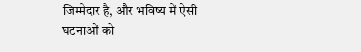जिम्मेदार है, और भविष्य में ऐसी घटनाओं को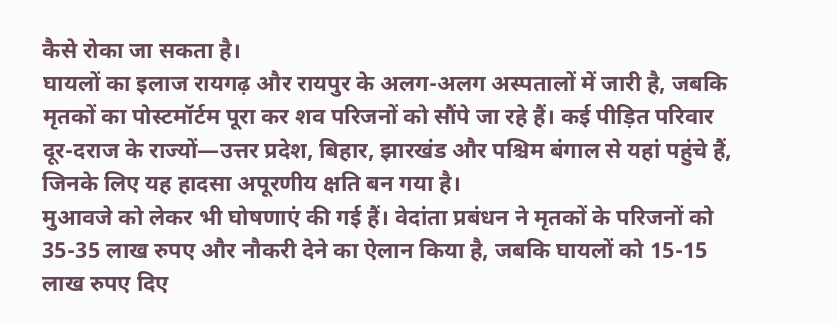कैसे रोका जा सकता है।
घायलों का इलाज रायगढ़ और रायपुर के अलग-अलग अस्पतालों में जारी है, जबकि मृतकों का पोस्टमॉर्टम पूरा कर शव परिजनों को सौंपे जा रहे हैं। कई पीड़ित परिवार दूर-दराज के राज्यों—उत्तर प्रदेश, बिहार, झारखंड और पश्चिम बंगाल से यहां पहुंचे हैं, जिनके लिए यह हादसा अपूरणीय क्षति बन गया है।
मुआवजे को लेकर भी घोषणाएं की गई हैं। वेदांता प्रबंधन ने मृतकों के परिजनों को 35-35 लाख रुपए और नौकरी देने का ऐलान किया है, जबकि घायलों को 15-15 लाख रुपए दिए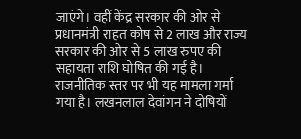जाएंगे। वहीं केंद्र सरकार की ओर से प्रधानमंत्री राहत कोष से 2 लाख और राज्य सरकार की ओर से 5 लाख रुपए की सहायता राशि घोषित की गई है।
राजनीतिक स्तर पर भी यह मामला गर्मा गया है। लखनलाल देवांगन ने दोषियों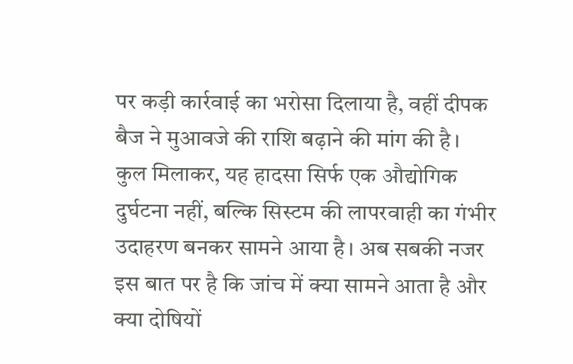पर कड़ी कार्रवाई का भरोसा दिलाया है, वहीं दीपक बैज ने मुआवजे की राशि बढ़ाने की मांग की है।
कुल मिलाकर, यह हादसा सिर्फ एक औद्योगिक दुर्घटना नहीं, बल्कि सिस्टम की लापरवाही का गंभीर उदाहरण बनकर सामने आया है। अब सबकी नजर इस बात पर है कि जांच में क्या सामने आता है और क्या दोषियों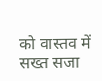को वास्तव में सख्त सजा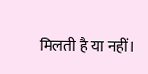मिलती है या नहीं।